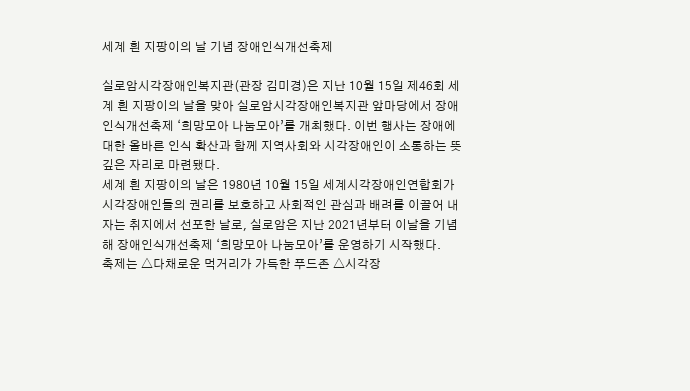세계 흰 지팡이의 날 기념 장애인식개선축제

실로암시각장애인복지관(관장 김미경)은 지난 10월 15일 제46회 세계 흰 지팡이의 날을 맞아 실로암시각장애인복지관 앞마당에서 장애인식개선축제 ‘희망모아 나눔모아’를 개최했다. 이번 행사는 장애에 대한 올바른 인식 확산과 함께 지역사회와 시각장애인이 소통하는 뜻깊은 자리로 마련됐다.
세계 흰 지팡이의 날은 1980년 10월 15일 세계시각장애인연합회가 시각장애인들의 권리를 보호하고 사회적인 관심과 배려를 이끌어 내자는 취지에서 선포한 날로, 실로암은 지난 2021년부터 이날을 기념해 장애인식개선축제 ‘희망모아 나눔모아’를 운영하기 시작했다.
축제는 △다채로운 먹거리가 가득한 푸드존 △시각장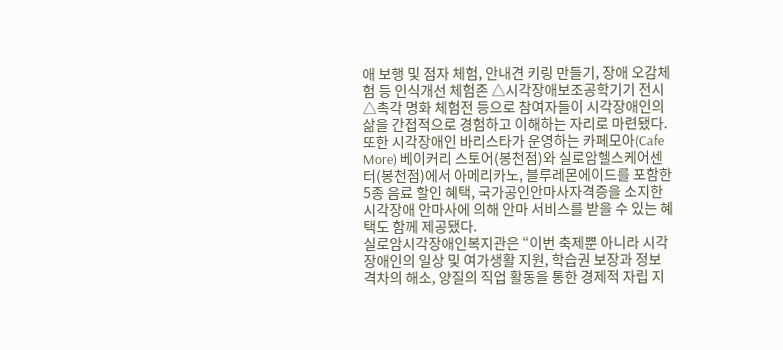애 보행 및 점자 체험, 안내견 키링 만들기, 장애 오감체험 등 인식개선 체험존 △시각장애보조공학기기 전시 △촉각 명화 체험전 등으로 참여자들이 시각장애인의 삶을 간접적으로 경험하고 이해하는 자리로 마련됐다. 또한 시각장애인 바리스타가 운영하는 카페모아(Cafe More) 베이커리 스토어(봉천점)와 실로암헬스케어센터(봉천점)에서 아메리카노, 블루레몬에이드를 포함한 5종 음료 할인 혜택, 국가공인안마사자격증을 소지한 시각장애 안마사에 의해 안마 서비스를 받을 수 있는 혜택도 함께 제공됐다.
실로암시각장애인복지관은 “이번 축제뿐 아니라 시각장애인의 일상 및 여가생활 지원, 학습권 보장과 정보 격차의 해소, 양질의 직업 활동을 통한 경제적 자립 지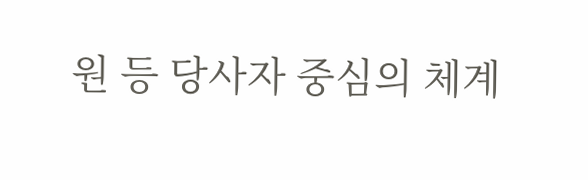원 등 당사자 중심의 체계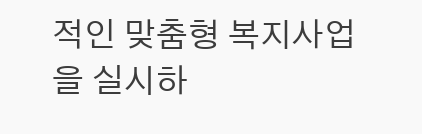적인 맞춤형 복지사업을 실시하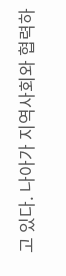고 있다. 나아가 지역사회와 협력하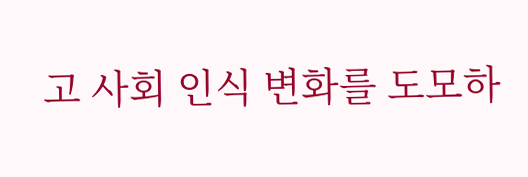고 사회 인식 변화를 도모하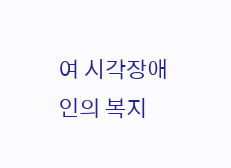여 시각장애인의 복지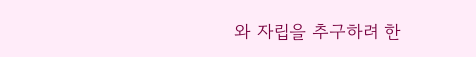와 자립을 추구하려 한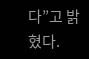다”고 밝혔다.